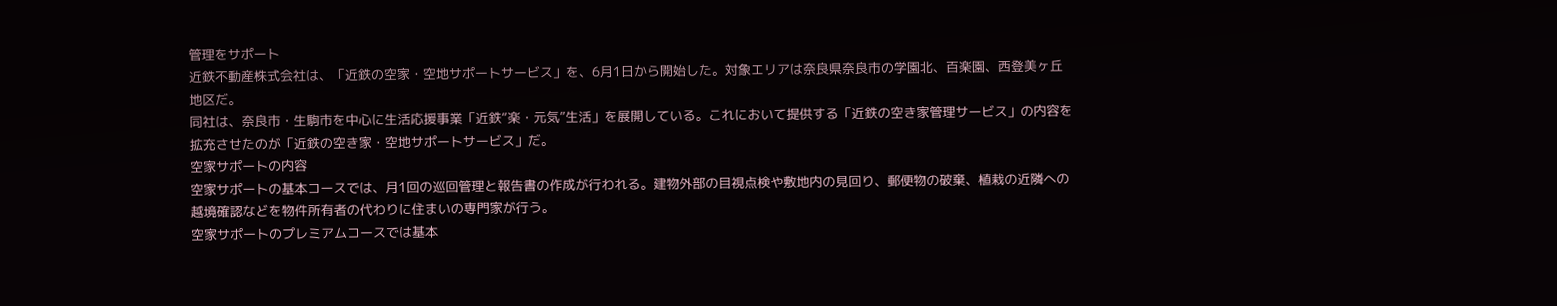管理をサポート
近鉄不動産株式会社は、「近鉄の空家・空地サポートサービス」を、6月1日から開始した。対象エリアは奈良県奈良市の学園北、百楽園、西登美ヶ丘地区だ。
同社は、奈良市・生駒市を中心に生活応援事業「近鉄“楽・元気”生活」を展開している。これにおいて提供する「近鉄の空き家管理サービス」の内容を拡充させたのが「近鉄の空き家・空地サポートサービス」だ。
空家サポートの内容
空家サポートの基本コースでは、月1回の巡回管理と報告書の作成が行われる。建物外部の目視点検や敷地内の見回り、郵便物の破棄、植栽の近隣への越境確認などを物件所有者の代わりに住まいの専門家が行う。
空家サポートのプレミアムコースでは基本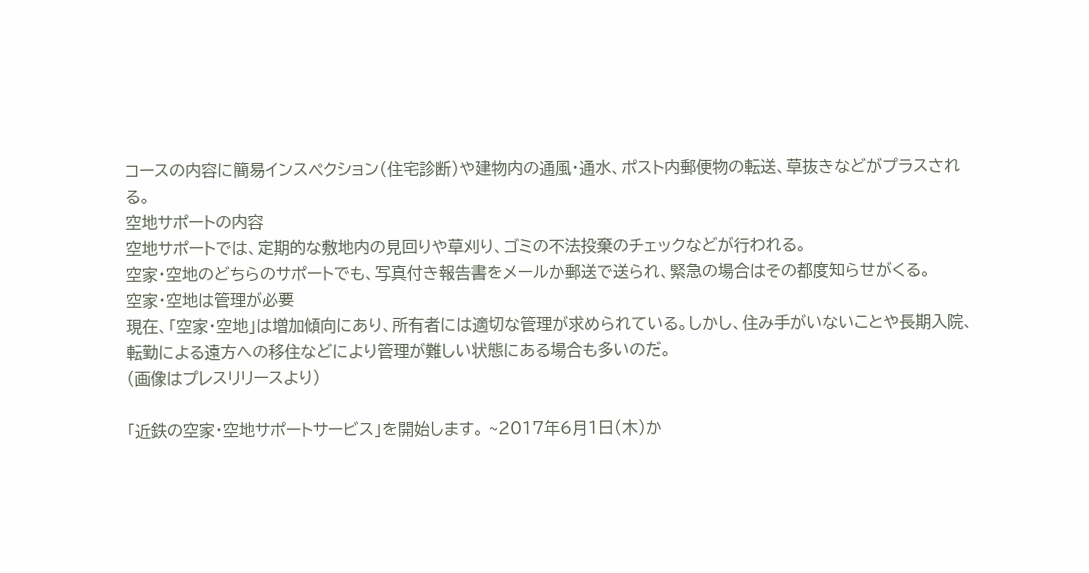コースの内容に簡易インスペクション(住宅診断)や建物内の通風・通水、ポスト内郵便物の転送、草抜きなどがプラスされる。
空地サポートの内容
空地サポートでは、定期的な敷地内の見回りや草刈り、ゴミの不法投棄のチェックなどが行われる。
空家・空地のどちらのサポートでも、写真付き報告書をメールか郵送で送られ、緊急の場合はその都度知らせがくる。
空家・空地は管理が必要
現在、「空家・空地」は増加傾向にあり、所有者には適切な管理が求められている。しかし、住み手がいないことや長期入院、転勤による遠方への移住などにより管理が難しい状態にある場合も多いのだ。
(画像はプレスリリースより)

「近鉄の空家・空地サポートサービス」を開始します。 ~2017年6月1日(木)か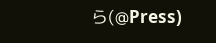ら(@Press)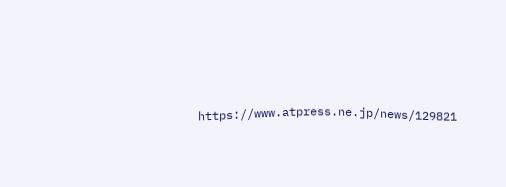https://www.atpress.ne.jp/news/129821